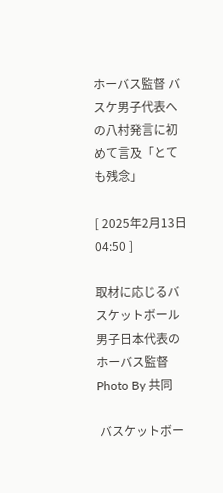ホーバス監督 バスケ男子代表への八村発言に初めて言及「とても残念」

[ 2025年2月13日 04:50 ]

取材に応じるバスケットボール男子日本代表のホーバス監督
Photo By 共同

 バスケットボー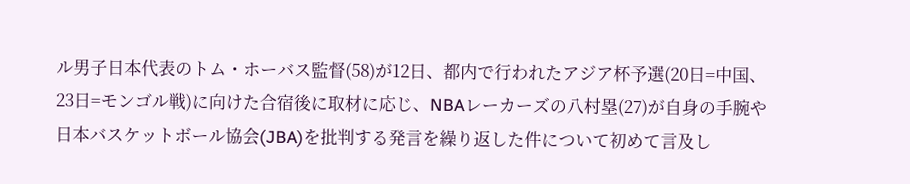ル男子日本代表のトム・ホーバス監督(58)が12日、都内で行われたアジア杯予選(20日=中国、23日=モンゴル戦)に向けた合宿後に取材に応じ、NBAレーカーズの八村塁(27)が自身の手腕や日本バスケットボール協会(JBA)を批判する発言を繰り返した件について初めて言及し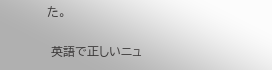た。

 英語で正しいニュ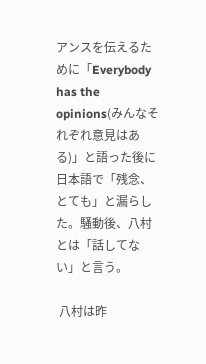アンスを伝えるために「Everybody has the opinions(みんなそれぞれ意見はある)」と語った後に日本語で「残念、とても」と漏らした。騒動後、八村とは「話してない」と言う。

 八村は昨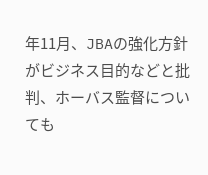年11月、JBAの強化方針がビジネス目的などと批判、ホーバス監督についても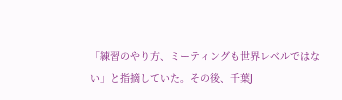「練習のやり方、ミーティングも世界レベルではない」と指摘していた。その後、千葉J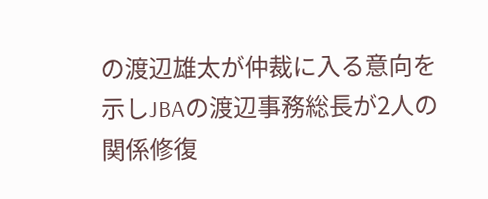の渡辺雄太が仲裁に入る意向を示しJBAの渡辺事務総長が2人の関係修復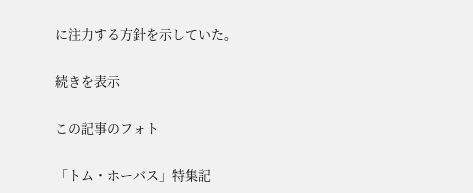に注力する方針を示していた。

続きを表示

この記事のフォト

「トム・ホーバス」特集記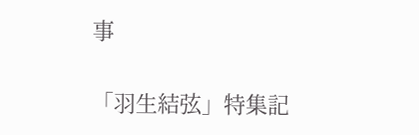事

「羽生結弦」特集記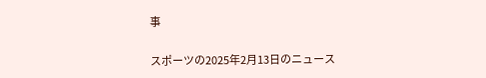事

スポーツの2025年2月13日のニュース